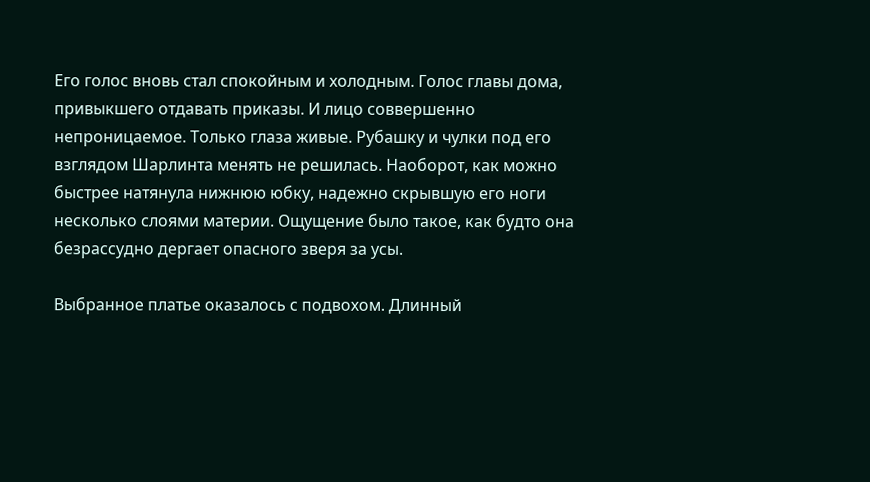Его голос вновь стал спокойным и холодным. Голос главы дома, привыкшего отдавать приказы. И лицо соввершенно непроницаемое. Только глаза живые. Рубашку и чулки под его взглядом Шарлинта менять не решилась. Наоборот, как можно быстрее натянула нижнюю юбку, надежно скрывшую его ноги несколько слоями материи. Ощущение было такое, как будто она безрассудно дергает опасного зверя за усы.

Выбранное платье оказалось с подвохом. Длинный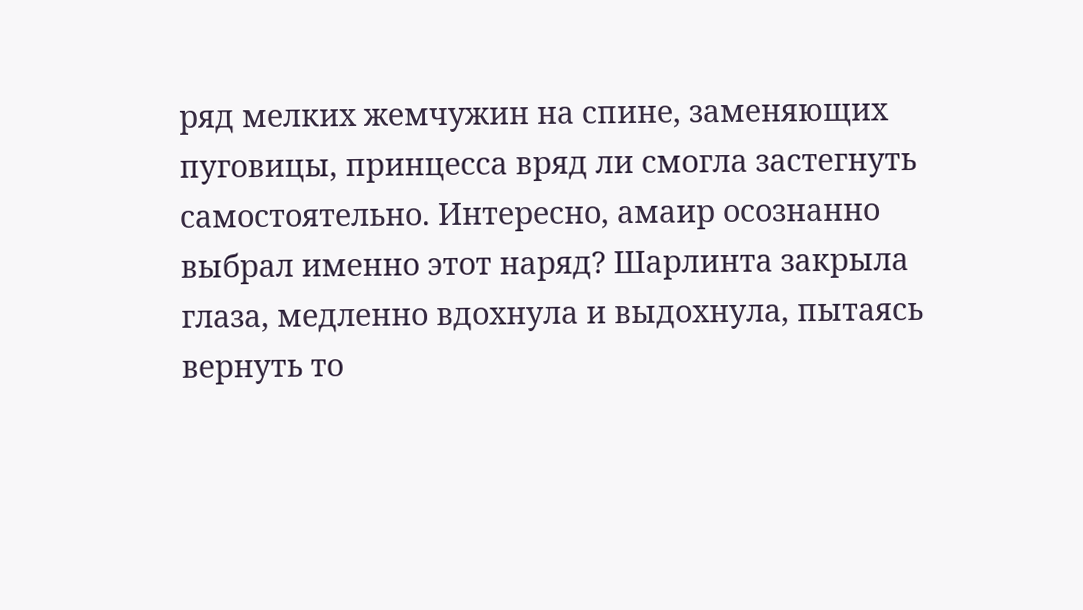ряд мелких жемчужин на спине, заменяющих пуговицы, принцесса вряд ли смогла застегнуть самостоятельно. Интересно, амаир осознанно выбрал именно этот наряд? Шарлинта закрыла глаза, медленно вдохнула и выдохнула, пытаясь вернуть то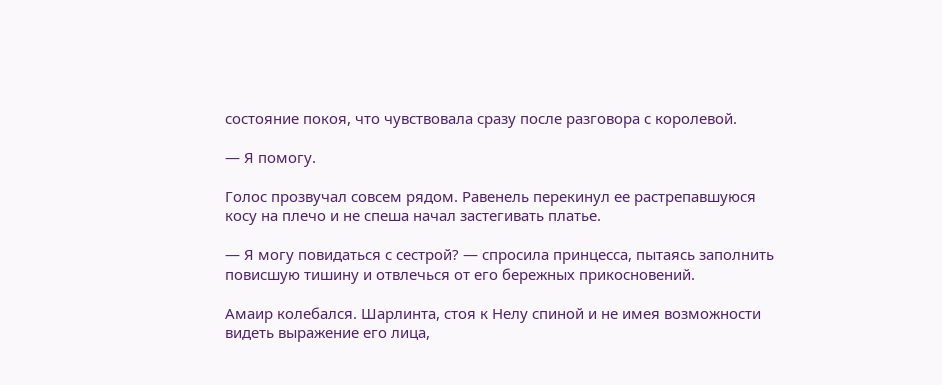состояние покоя, что чувствовала сразу после разговора с королевой.

— Я помогу.

Голос прозвучал совсем рядом. Равенель перекинул ее растрепавшуюся косу на плечо и не спеша начал застегивать платье.

— Я могу повидаться с сестрой? — спросила принцесса, пытаясь заполнить повисшую тишину и отвлечься от его бережных прикосновений.

Амаир колебался. Шарлинта, стоя к Нелу спиной и не имея возможности видеть выражение его лица,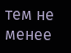тем не менее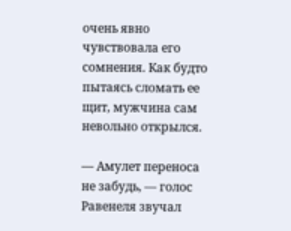очень явно чувствовала его сомнения. Как будто пытаясь сломать ее щит, мужчина сам невольно открылся.

— Амулет переноса не забудь, — голос Равенеля звучал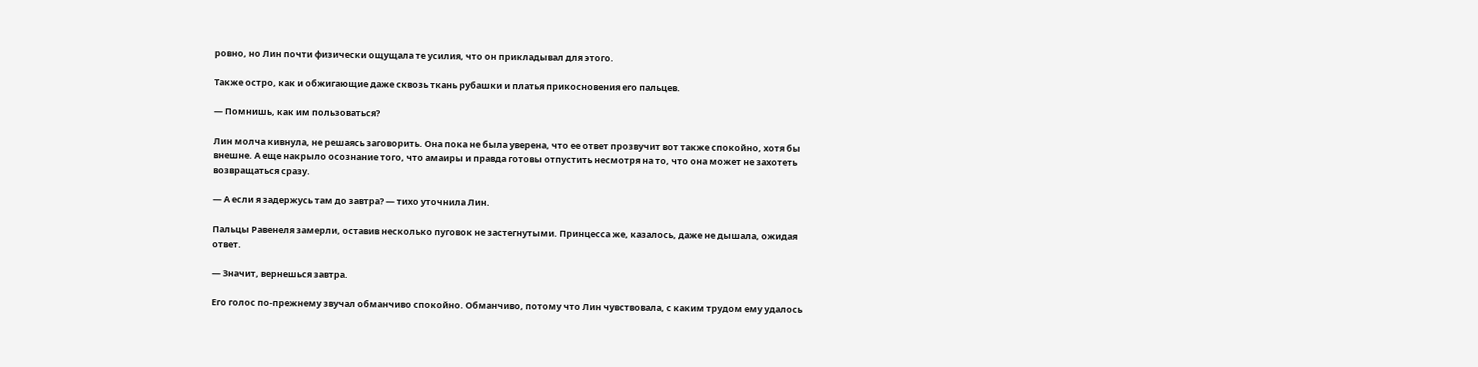ровно, но Лин почти физически ощущала те усилия, что он прикладывал для этого.

Также остро, как и обжигающие даже сквозь ткань рубашки и платья прикосновения его пальцев.

— Помнишь, как им пользоваться?

Лин молча кивнула, не решаясь заговорить. Она пока не была уверена, что ее ответ прозвучит вот также спокойно, хотя бы внешне. А еще накрыло осознание того, что амаиры и правда готовы отпустить несмотря на то, что она может не захотеть возвращаться сразу.

— А если я задержусь там до завтра? — тихо уточнила Лин.

Пальцы Равенеля замерли, оставив несколько пуговок не застегнутыми. Принцесса же, казалось, даже не дышала, ожидая ответ.

— Значит, вернешься завтра.

Его голос по-прежнему звучал обманчиво спокойно. Обманчиво, потому что Лин чувствовала, с каким трудом ему удалось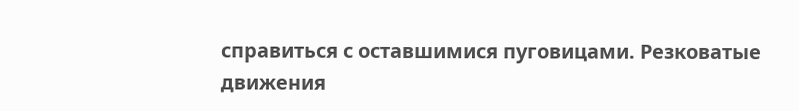справиться с оставшимися пуговицами. Резковатые движения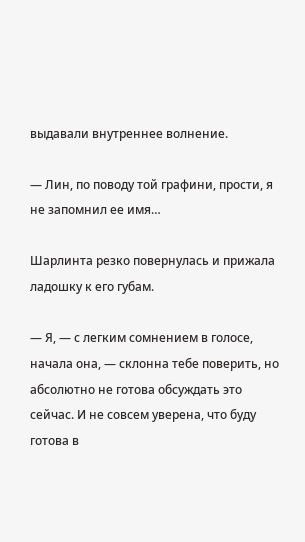выдавали внутреннее волнение.

— Лин, по поводу той графини, прости, я не запомнил ее имя…

Шарлинта резко повернулась и прижала ладошку к его губам.

— Я, — с легким сомнением в голосе, начала она, — склонна тебе поверить, но абсолютно не готова обсуждать это сейчас. И не совсем уверена, что буду готова в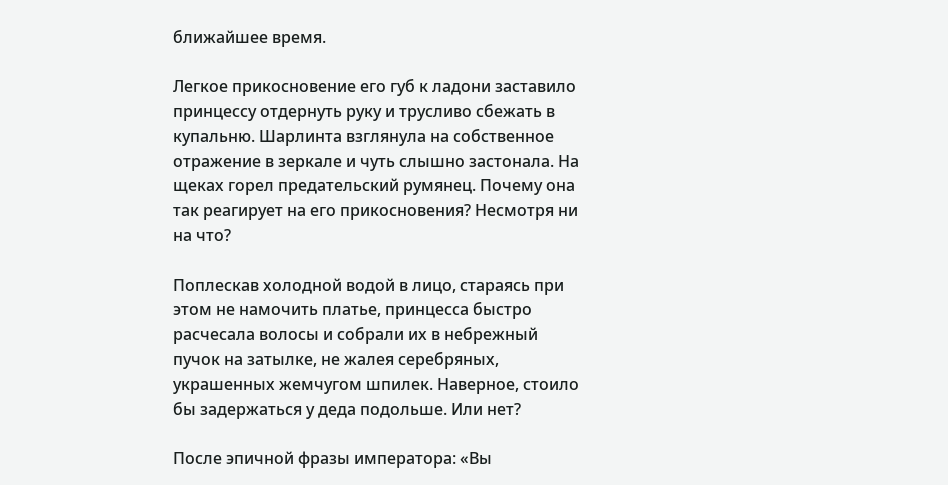ближайшее время.

Легкое прикосновение его губ к ладони заставило принцессу отдернуть руку и трусливо сбежать в купальню. Шарлинта взглянула на собственное отражение в зеркале и чуть слышно застонала. На щеках горел предательский румянец. Почему она так реагирует на его прикосновения? Несмотря ни на что?

Поплескав холодной водой в лицо, стараясь при этом не намочить платье, принцесса быстро расчесала волосы и собрали их в небрежный пучок на затылке, не жалея серебряных, украшенных жемчугом шпилек. Наверное, стоило бы задержаться у деда подольше. Или нет?

После эпичной фразы императора: «Вы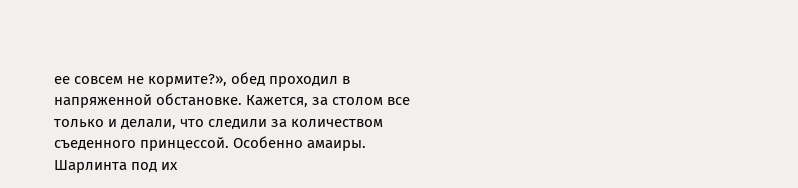ее совсем не кормите?», обед проходил в напряженной обстановке. Кажется, за столом все только и делали, что следили за количеством съеденного принцессой. Особенно амаиры. Шарлинта под их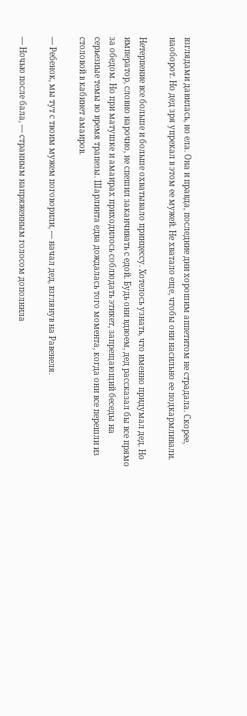взглядами давилась, но ела. Она и правда, последние дни хорошим аппетитом не страдала. Скорее, наоборот. Но дед зря упрекал в этом ее мужей. Не хватало еще, чтобы они насильно ее подкармливали.

Нетерпение все больше и больше охватывало принцессу. Хотелось узнать, что именно придумал дед. Но император, словно нарочно, не спешил заканчивать с едой. Будь они вдвоем, дед рассказал бы все прямо за обедом. Но при матушке и амаирах приходилось соблюдать этикет, запрещающий беседы на серьезные темы во время трапезы. Шарлинта едва дождалась того момента, когда они все перешли из столовой в кабинет амаиров.

— Ребенок, мы тут с твоим мужем поговорили, — начал дед, взглянув на Равенеля.

— Ночью после бала, — странным напряженным голосом дополнила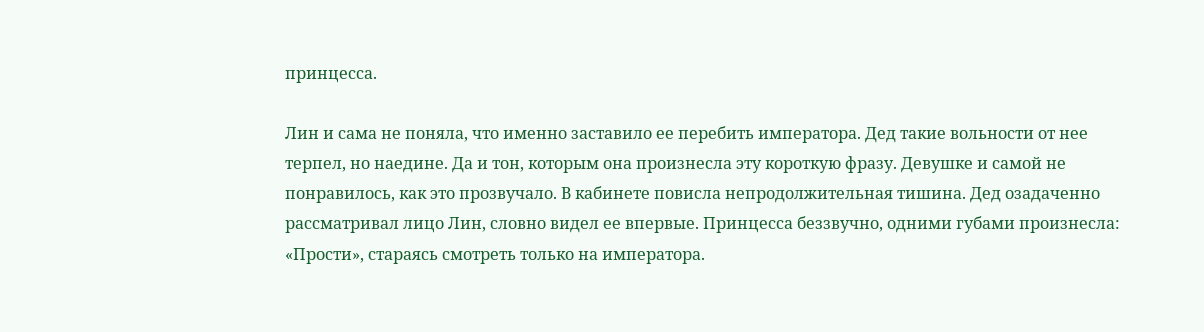принцесса.

Лин и сама не поняла, что именно заставило ее перебить императора. Дед такие вольности от нее терпел, но наедине. Да и тон, которым она произнесла эту короткую фразу. Девушке и самой не понравилось, как это прозвучало. В кабинете повисла непродолжительная тишина. Дед озадаченно рассматривал лицо Лин, словно видел ее впервые. Принцесса беззвучно, одними губами произнесла: «Прости», стараясь смотреть только на императора.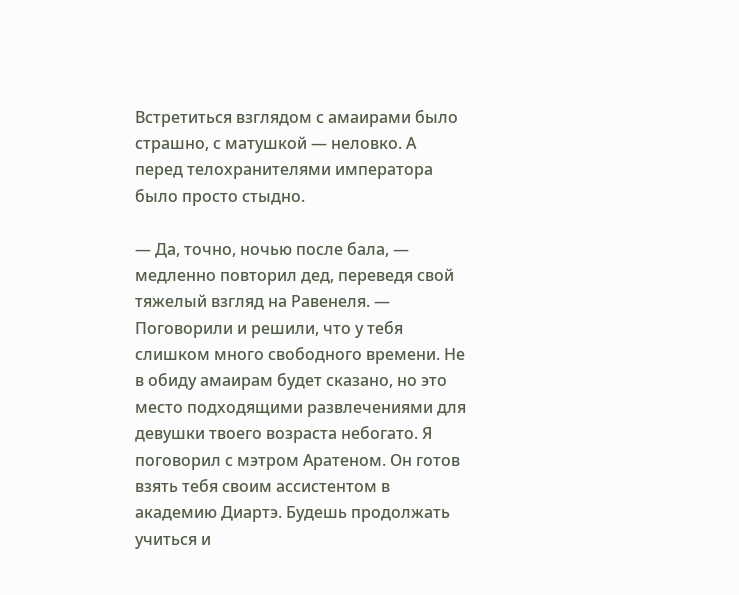Встретиться взглядом с амаирами было страшно, с матушкой — неловко. А перед телохранителями императора было просто стыдно.

— Да, точно, ночью после бала, — медленно повторил дед, переведя свой тяжелый взгляд на Равенеля. — Поговорили и решили, что у тебя слишком много свободного времени. Не в обиду амаирам будет сказано, но это место подходящими развлечениями для девушки твоего возраста небогато. Я поговорил с мэтром Аратеном. Он готов взять тебя своим ассистентом в академию Диартэ. Будешь продолжать учиться и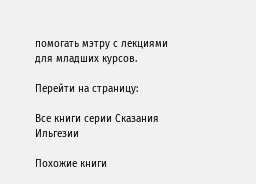помогать мэтру с лекциями для младших курсов.

Перейти на страницу:

Все книги серии Сказания Ильгезии

Похожие книги